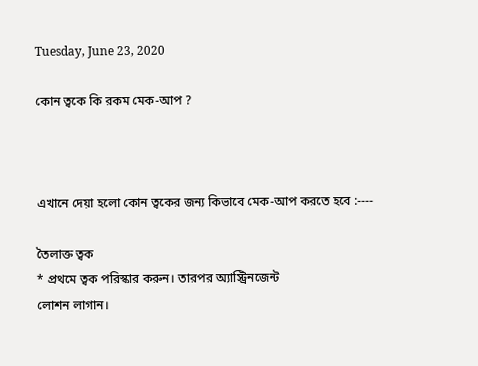Tuesday, June 23, 2020

কোন ত্বকে কি রকম মেক-আপ ?



এখানে দেয়া হলো কোন ত্বকের জন্য কিভাবে মেক-আপ করতে হবে :----

তৈলাক্ত ত্বক
* প্রথমে ত্বক পরিস্কার করুন। তারপর অ্যাস্ট্রিনজেন্ট
লোশন লাগান।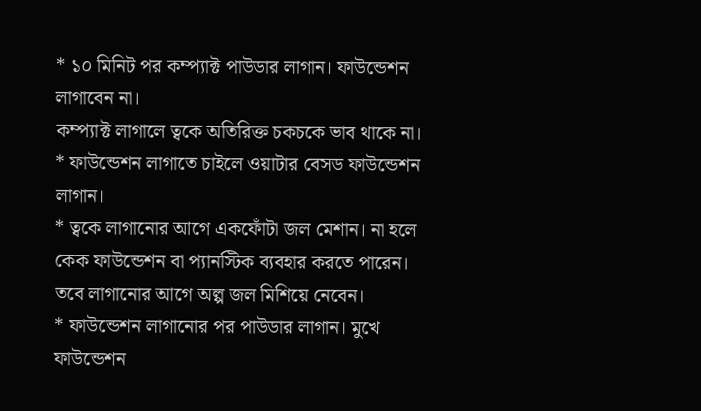* ১০ মিনিট পর কম্প্যাক্ট পাউডার লাগান। ফাউন্ডেশন
লাগাবেন না।
কম্প্যাক্ট লাগালে ত্বকে অতিরিক্ত চকচকে ভাব থাকে না।
* ফাউন্ডেশন লাগাতে চাইলে ওয়াটার বেসড ফাউন্ডেশন
লাগান।
* ত্বকে লাগানোর আগে একফোঁটা জল মেশান। না হলে
কেক ফাউন্ডেশন বা প্যানস্টিক ব্যবহার করতে পারেন।
তবে লাগানোর আগে অল্প জল মিশিয়ে নেবেন।
* ফাউন্ডেশন লাগানোর পর পাউডার লাগান। মুখে
ফাউন্ডেশন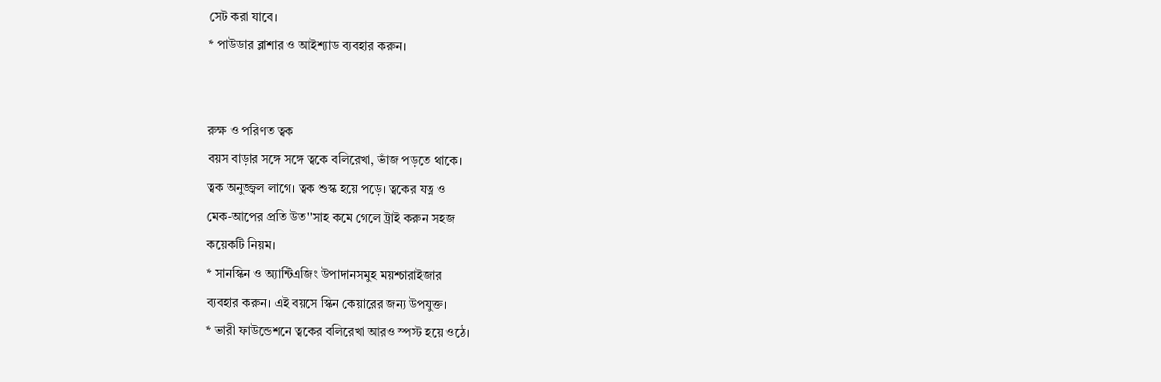সেট করা যাবে।
* পাউডার ব্লাশার ও আইশ্যাড ব্যবহার করুন।


রুক্ষ ও পরিণত ত্বক
বয়স বাড়ার সঙ্গে সঙ্গে ত্বকে বলিরেখা, ভাঁজ পড়তে থাকে।
ত্বক অনুজ্জ্বল লাগে। ত্বক শুস্ক হয়ে পড়ে। ত্বকের যত্ন ও
মেক-আপের প্রতি উত''সাহ কমে গেলে ট্রাই করুন সহজ
কয়েকটি নিয়ম।
* সানস্কিন ও অ্যান্টিএজিং উপাদানসমুহ ময়শ্চারাইজার
ব্যবহার করুন। এই বয়সে স্কিন কেয়ারের জন্য উপযুক্ত।
* ভারী ফাউন্ডেশনে ত্বকের বলিরেখা আরও স্পস্ট হয়ে ওঠে।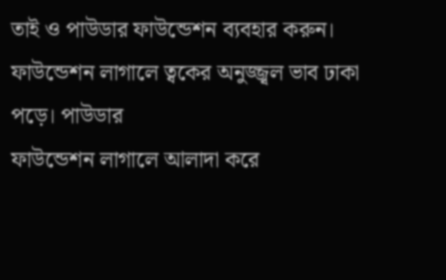তাই ও পাউডার ফাউন্ডেশন ব্যবহার করুন।
ফাউন্ডেশন লাগালে ত্বকের অনুজ্জ্বল ভাব ঢাকা পড়ে। পাউডার
ফাউন্ডেশন লাগালে আলাদা করে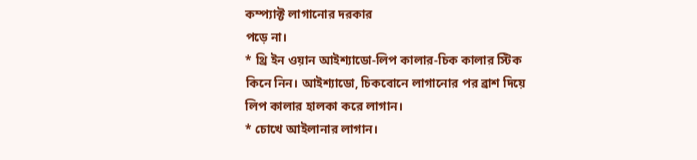কম্প্যাক্ট লাগানোর দরকার
পড়ে না।
* থ্রি ইন ওয়ান আইশ্যাডো-লিপ কালার-চিক কালার স্টিক
কিনে নিন। আইশ্যাডো, চিকবোনে লাগানোর পর ব্রাশ দিয়ে
লিপ কালার হালকা করে লাগান।
* চোখে আইলানার লাগান।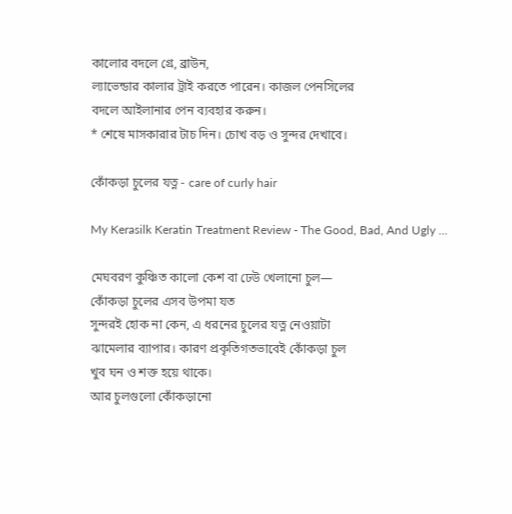কালোর বদলে গ্রে, ব্রাউন,
ল্যাভেন্ডার কালার ট্রাই করতে পারেন। কাজল পেনসিলের
বদলে আইলানার পেন ব্যবহার করুন।
* শেষে মাসকারার টাচ দিন। চোখ বড় ও সুন্দর দেখাবে।

কোঁকড়া চুলের যত্ন - care of curly hair

My Kerasilk Keratin Treatment Review - The Good, Bad, And Ugly ...

মেঘবরণ কুঞ্চিত কালো কেশ বা ঢেউ খেলানো চুল—
কোঁকড়া চুলের এসব উপমা যত
সুন্দরই হোক না কেন, এ ধরনের চুলের যত্ন নেওয়াটা
ঝামেলার ব্যাপার। কারণ প্রকৃতিগতভাবেই কোঁকড়া চুল
খুব ঘন ও শক্ত হয়ে থাকে।
আর চুলগুলো কোঁকড়ানো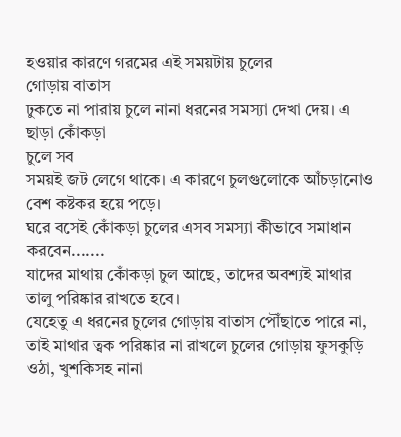হওয়ার কারণে গরমের এই সময়টায় চুলের
গোড়ায় বাতাস
ঢুকতে না পারায় চুলে নানা ধরনের সমস্যা দেখা দেয়। এ ছাড়া কোঁকড়া
চুলে সব
সময়ই জট লেগে থাকে। এ কারণে চুলগুলোকে আঁচড়ানোও
বেশ কষ্টকর হয়ে পড়ে।
ঘরে বসেই কোঁকড়া চুলের এসব সমস্যা কীভাবে সমাধান করবেন.......
যাদের মাথায় কোঁকড়া চুল আছে, তাদের অবশ্যই মাথার
তালু পরিষ্কার রাখতে হবে।
যেহেতু এ ধরনের চুলের গোড়ায় বাতাস পৌঁছাতে পারে না,
তাই মাথার ত্বক পরিষ্কার না রাখলে চুলের গোড়ায় ফুসকুড়ি
ওঠা, খুশকিসহ নানা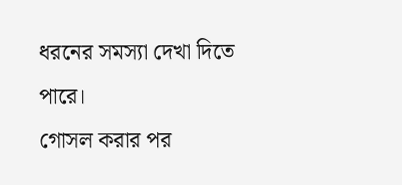ধরনের সমস্যা দেখা দিতে পারে।
গোসল করার পর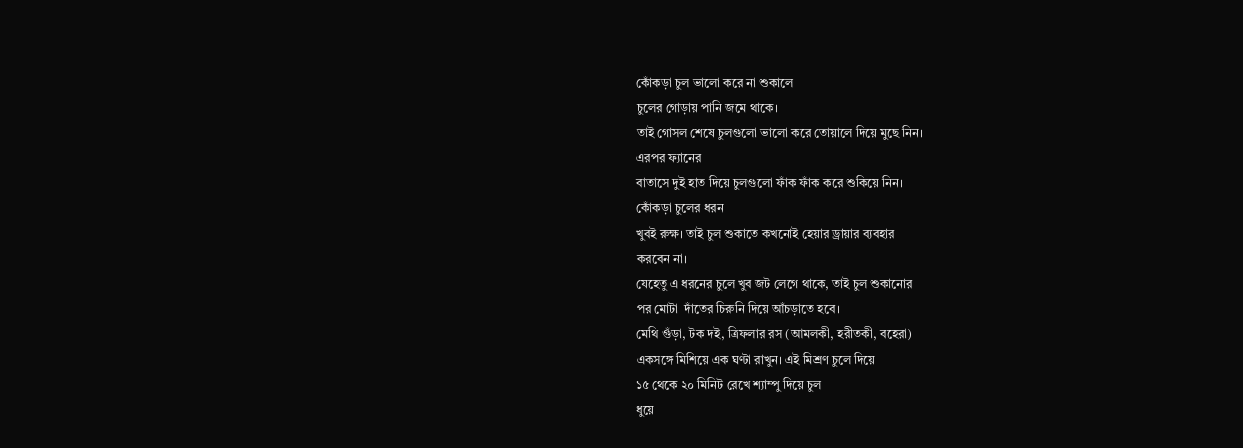কোঁকড়া চুল ভালো করে না শুকালে
চুলের গোড়ায় পানি জমে থাকে।
তাই গোসল শেষে চুলগুলো ভালো করে তোয়ালে দিয়ে মুছে নিন।
এরপর ফ্যানের
বাতাসে দুই হাত দিয়ে চুলগুলো ফাঁক ফাঁক করে শুকিয়ে নিন।
কোঁকড়া চুলের ধরন
খুবই রুক্ষ। তাই চুল শুকাতে কখনোই হেয়ার ড্রায়ার ব্যবহার
করবেন না।
যেহেতু এ ধরনের চুলে খুব জট লেগে থাকে, তাই চুল শুকানোর
পর মোটা  দাঁতের চিরুনি দিয়ে আঁচড়াতে হবে।
মেথি গুঁড়া, টক দই, ত্রিফলার রস (আমলকী, হরীতকী, বহেরা)
একসঙ্গে মিশিয়ে এক ঘণ্টা রাখুন। এই মিশ্রণ চুলে দিয়ে
১৫ থেকে ২০ মিনিট রেখে শ্যাম্পু দিয়ে চুল
ধুয়ে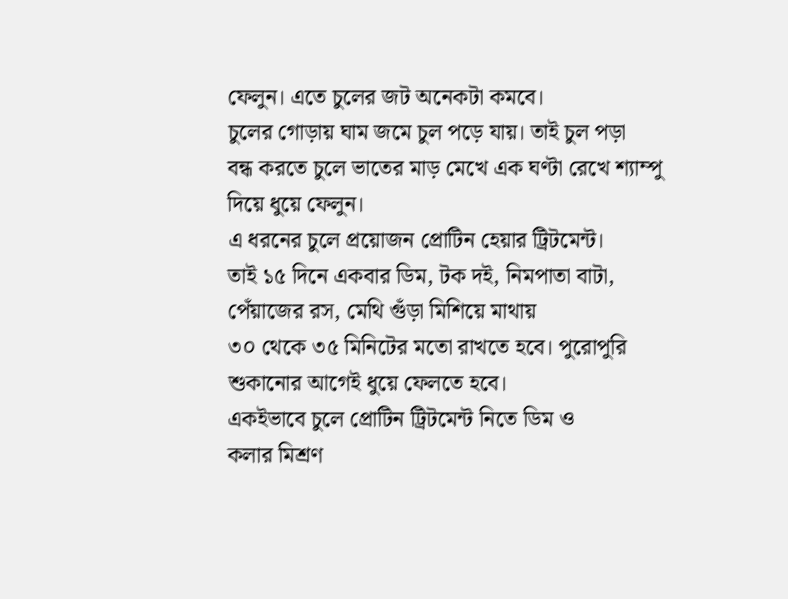ফেলুন। এতে চুলের জট অনেকটা কমবে।
চুলের গোড়ায় ঘাম জমে চুল পড়ে যায়। তাই চুল পড়া
বন্ধ করতে চুলে ভাতের মাড় মেখে এক ঘণ্টা রেখে শ্যাম্পু
দিয়ে ধুয়ে ফেলুন।
এ ধরনের চুলে প্রয়োজন প্রোটিন হেয়ার ট্রিটমেন্ট।
তাই ১৫ দিনে একবার ডিম, টক দই, নিমপাতা বাটা,
পেঁয়াজের রস, মেথি গুঁড়া মিশিয়ে মাথায়
৩০ থেকে ৩৫ মিনিটের মতো রাখতে হবে। পুরোপুরি
শুকানোর আগেই ধুয়ে ফেলতে হবে।
একইভাবে চুলে প্রোটিন ট্রিটমেন্ট নিতে ডিম ও
কলার মিশ্রণ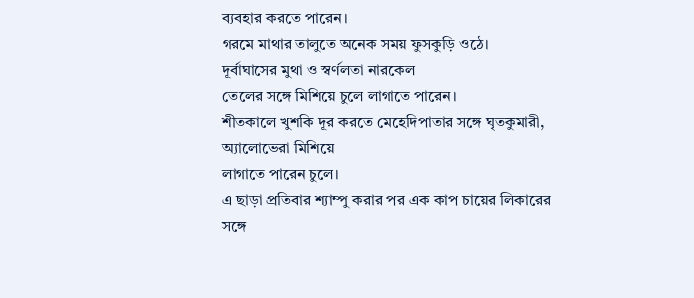ব্যবহার করতে পারেন।
গরমে মাথার তালুতে অনেক সময় ফুসকুড়ি ওঠে।
দূর্বাঘাসের মুথা ও স্বর্ণলতা নারকেল
তেলের সঙ্গে মিশিয়ে চুলে লাগাতে পারেন।
শীতকালে খুশকি দূর করতে মেহেদিপাতার সঙ্গে ঘৃতকুমারী,
অ্যালোভেরা মিশিয়ে
লাগাতে পারেন চুলে।
এ ছাড়া প্রতিবার শ্যাম্পু করার পর এক কাপ চায়ের লিকারের
সঙ্গে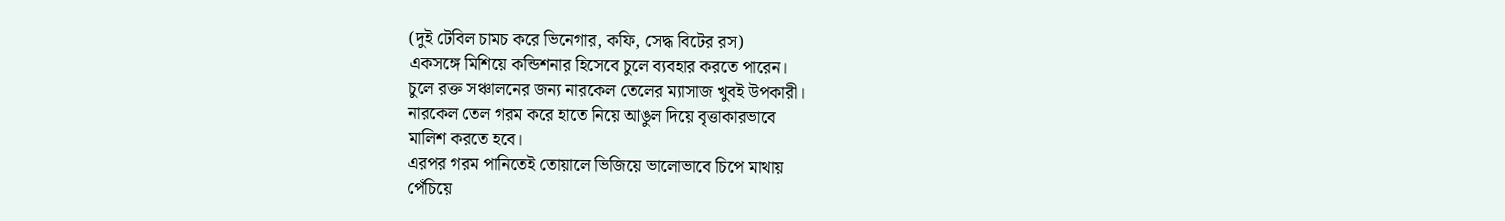(দুই টেবিল চামচ করে ভিনেগার, কফি, সেদ্ধ বিটের রস)
একসঙ্গে মিশিয়ে কন্ডিশনার হিসেবে চুলে ব্যবহার করতে পারেন।
চুলে রক্ত সঞ্চালনের জন্য নারকেল তেলের ম্যাসাজ খুবই উপকারী।
নারকেল তেল গরম করে হাতে নিয়ে আঙুল দিয়ে বৃত্তাকারভাবে
মালিশ করতে হবে।
এরপর গরম পানিতেই তোয়ালে ভিজিয়ে ভালোভাবে চিপে মাথায়
পেঁচিয়ে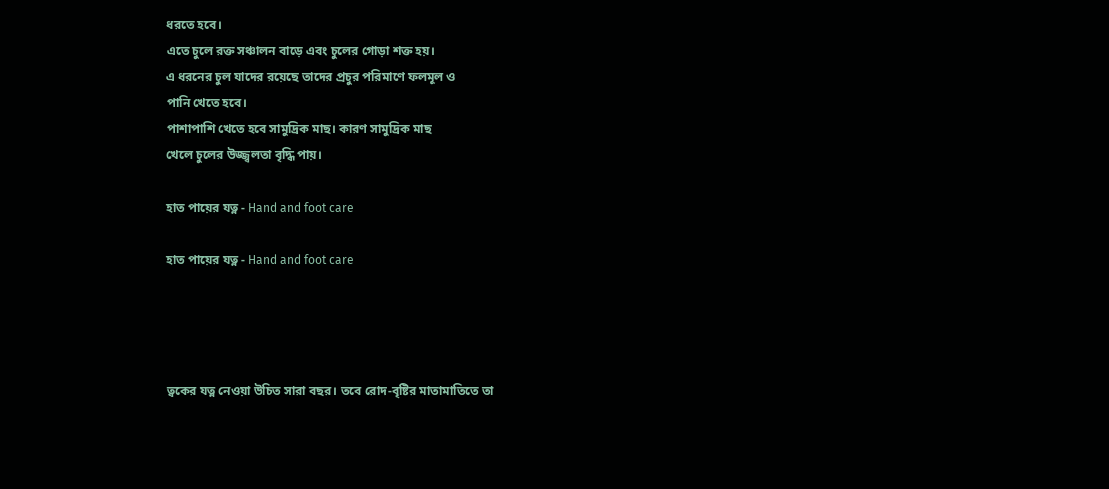ধরতে হবে।
এতে চুলে রক্ত সঞ্চালন বাড়ে এবং চুলের গোড়া শক্ত হয়।
এ ধরনের চুল যাদের রয়েছে তাদের প্রচুর পরিমাণে ফলমূল ও
পানি খেতে হবে।
পাশাপাশি খেতে হবে সামুদ্রিক মাছ। কারণ সামুদ্রিক মাছ
খেলে চুলের উজ্জ্বলতা বৃদ্ধি পায়।

হাত পায়ের যত্ন - Hand and foot care

হাত পায়ের যত্ন - Hand and foot care




ত্বকের যত্ন নেওয়া উচিত সারা বছর। তবে রোদ-বৃষ্টির মাতামাতিতে তা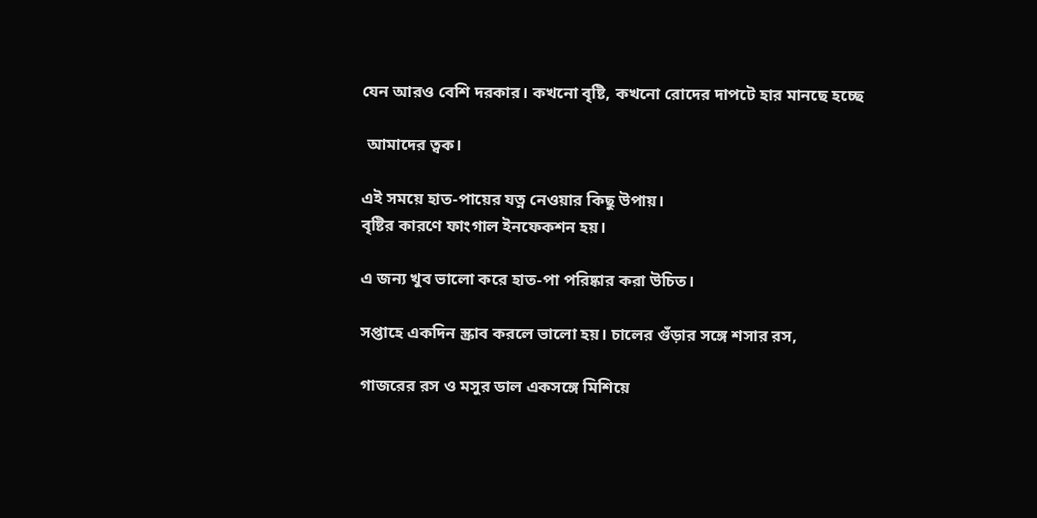যেন আরও বেশি দরকার। কখনো বৃষ্টি, কখনো রোদের দাপটে হার মানছে হচ্ছে

 আমাদের ত্বক।

এই সময়ে হাত-পায়ের যত্ন নেওয়ার কিছু উপায়।
বৃষ্টির কারণে ফাংগাল ইনফেকশন হয়।

এ জন্য খুব ভালো করে হাত-পা পরিষ্কার করা উচিত।

সপ্তাহে একদিন স্ক্রাব করলে ভালো হয়। চালের গুঁড়ার সঙ্গে শসার রস,

গাজরের রস ও মসুর ডাল একসঙ্গে মিশিয়ে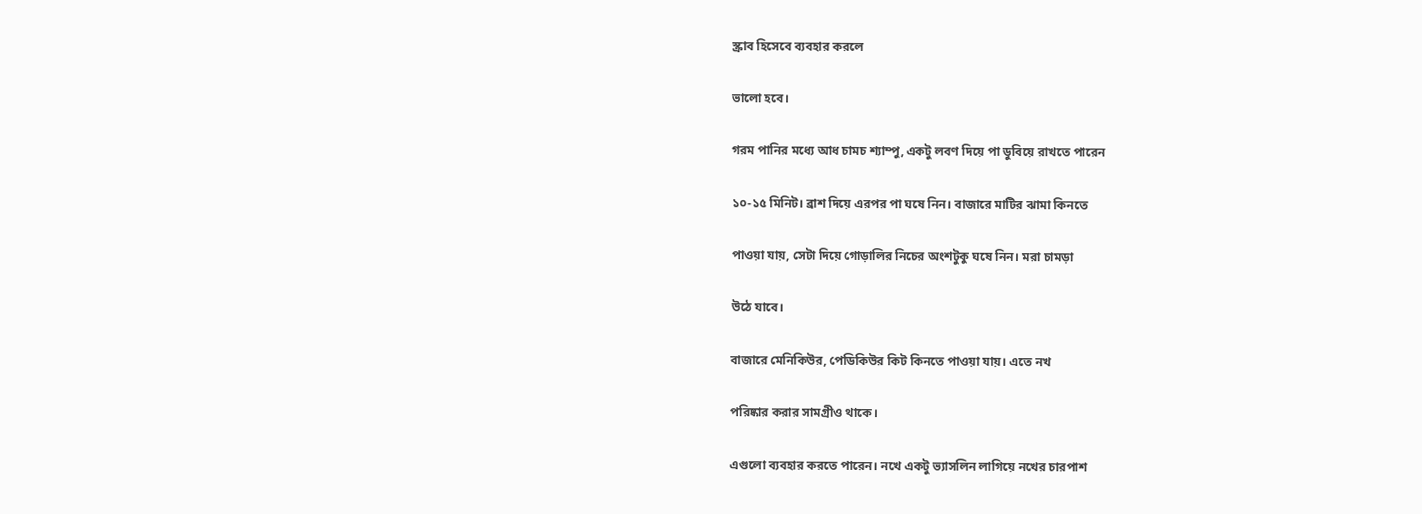স্ক্রাব হিসেবে ব্যবহার করলে

ভালো হবে।

গরম পানির মধ্যে আধ চামচ শ্যাম্পু, একটু লবণ দিয়ে পা ডুবিয়ে রাখতে পারেন

১০-১৫ মিনিট। ব্রাশ দিয়ে এরপর পা ঘষে নিন। বাজারে মাটির ঝামা কিনতে

পাওয়া যায়, সেটা দিয়ে গোড়ালির নিচের অংশটুকু ঘষে নিন। মরা চামড়া

উঠে যাবে।

বাজারে মেনিকিউর, পেডিকিউর কিট কিনতে পাওয়া যায়। এতে নখ

পরিষ্কার করার সামগ্রীও থাকে।

এগুলো ব্যবহার করতে পারেন। নখে একটু ভ্যাসলিন লাগিয়ে নখের চারপাশ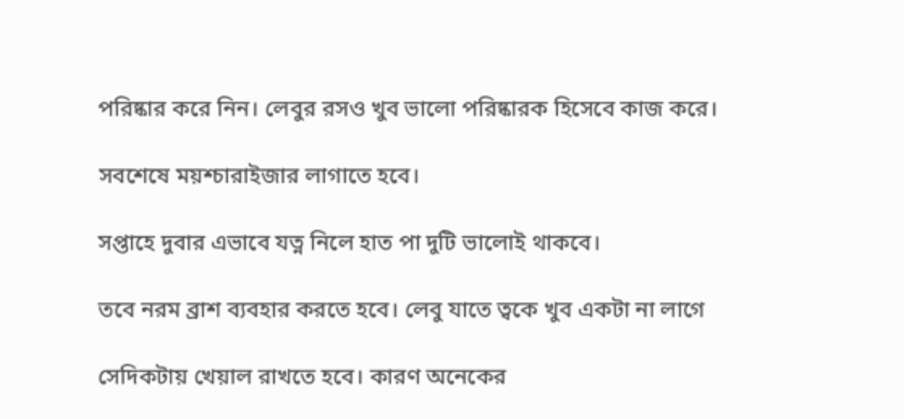পরিষ্কার করে নিন। লেবুর রসও খুব ভালো পরিষ্কারক হিসেবে কাজ করে।

সবশেষে ময়শ্চারাইজার লাগাতে হবে।

সপ্তাহে দুবার এভাবে যত্ন নিলে হাত পা দুটি ভালোই থাকবে।

তবে নরম ব্রাশ ব্যবহার করতে হবে। লেবু যাতে ত্বকে খুব একটা না লাগে

সেদিকটায় খেয়াল রাখতে হবে। কারণ অনেকের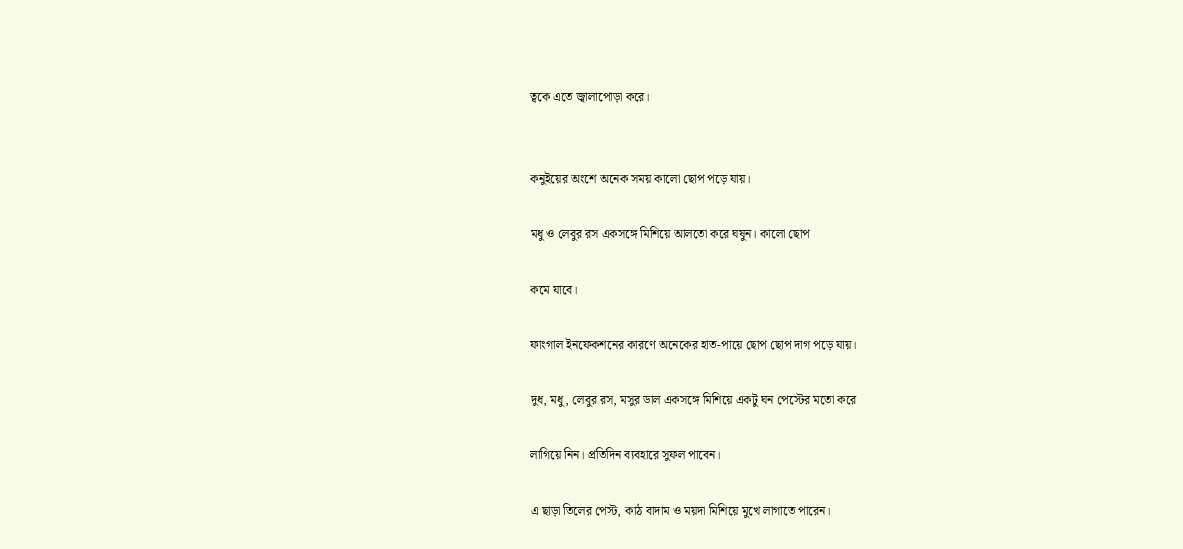ত্বকে এতে জ্বালাপোড়া করে।


কনুইয়ের অংশে অনেক সময় কালো ছোপ পড়ে যায়।

মধু ও লেবুর রস একসঙ্গে মিশিয়ে আলতো করে ঘষুন। কালো ছোপ

কমে যাবে।

ফাংগাল ইনফেকশনের কারণে অনেকের হাত-পায়ে ছোপ ছোপ দাগ পড়ে যায়।

দুধ, মধু, লেবুর রস, মসুর ডাল একসঙ্গে মিশিয়ে একটু ঘন পেস্টের মতো করে

লাগিয়ে নিন। প্রতিদিন ব্যবহারে সুফল পাবেন।

এ ছাড়া তিলের পেস্ট, কাঠ বাদাম ও ময়দা মিশিয়ে মুখে লাগাতে পারেন।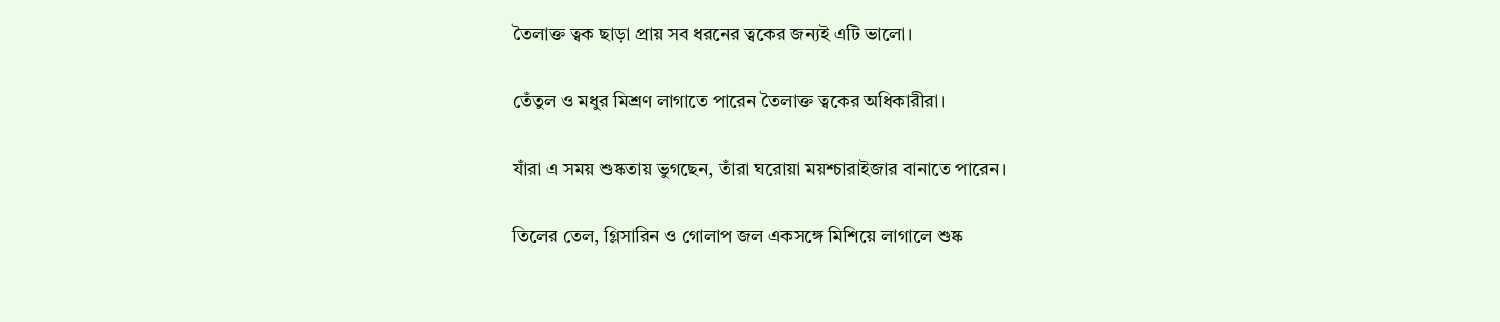তৈলাক্ত ত্বক ছাড়া প্রায় সব ধরনের ত্বকের জন্যই এটি ভালো।

তেঁতুল ও মধুর মিশ্রণ লাগাতে পারেন তৈলাক্ত ত্বকের অধিকারীরা।

যাঁরা এ সময় শুষ্কতায় ভুগছেন, তাঁরা ঘরোয়া ময়শ্চারাইজার বানাতে পারেন।

তিলের তেল, গ্লিসারিন ও গোলাপ জল একসঙ্গে মিশিয়ে লাগালে শুষ্ক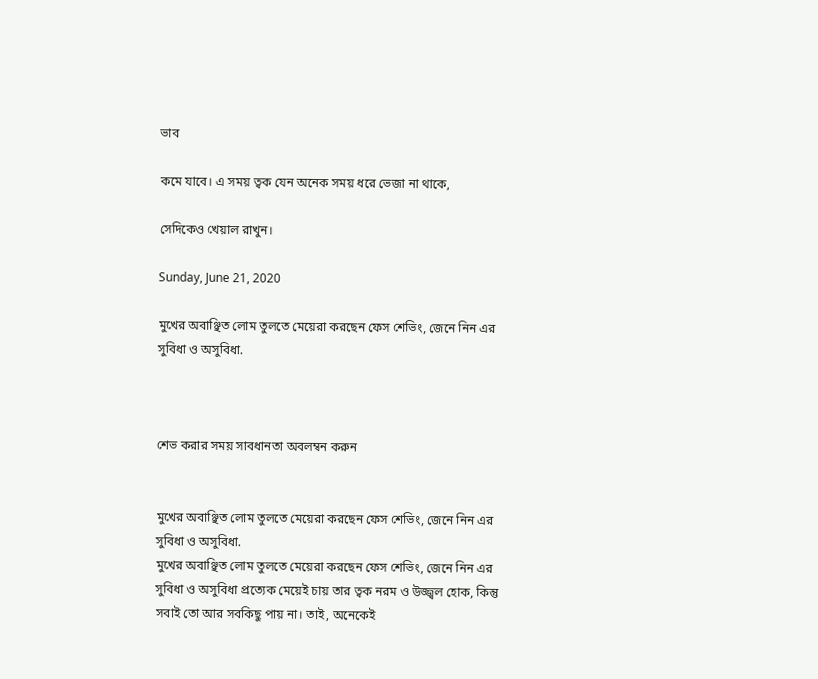ভাব

কমে যাবে। এ সময় ত্বক যেন অনেক সময় ধরে ভেজা না থাকে,

সেদিকেও খেয়াল রাখুন।

Sunday, June 21, 2020

মুখের অবাঞ্ছিত লোম তুলতে মেয়েরা করছেন ফেস শেভিং, জেনে নিন এর সুবিধা ও অসুবিধা.



শেভ করার সময় সাবধানতা অবলম্বন করুন


মুখের অবাঞ্ছিত লোম তুলতে মেয়েরা করছেন ফেস শেভিং, জেনে নিন এর সুবিধা ও অসুবিধা.
মুখের অবাঞ্ছিত লোম তুলতে মেয়েরা করছেন ফেস শেভিং, জেনে নিন এর সুবিধা ও অসুবিধা প্রত্যেক মেয়েই চায় তার ত্বক নরম ও উজ্জ্বল হোক, কিন্তু সবাই তো আর সবকিছু পায় না। তাই, অনেকেই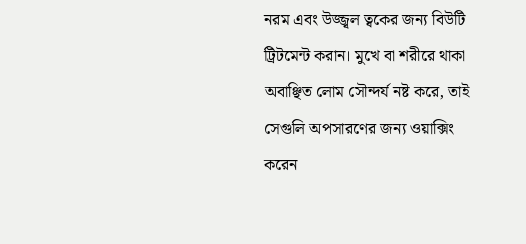নরম এবং উজ্জ্বল ত্বকের জন্য বিউটি ট্রিটমেন্ট করান। মুখে বা শরীরে থাকা অবাঞ্ছিত লোম সৌন্দর্য নষ্ট করে, তাই সেগুলি অপসারণের জন্য ওয়াক্সিং করেন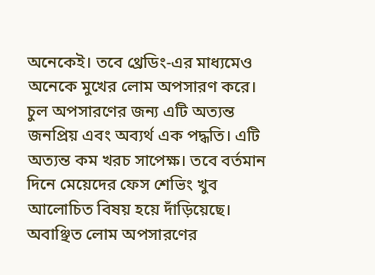অনেকেই। তবে থ্রেডিং-এর মাধ্যমেও অনেকে মুখের লোম অপসারণ করে। চুল অপসারণের জন্য এটি অত্যন্ত জনপ্রিয় এবং অব্যর্থ এক পদ্ধতি। এটি অত্যন্ত কম খরচ সাপেক্ষ। তবে বর্তমান দিনে মেয়েদের ফেস শেভিং খুব আলোচিত বিষয় হয়ে দাঁড়িয়েছে। অবাঞ্ছিত লোম অপসারণের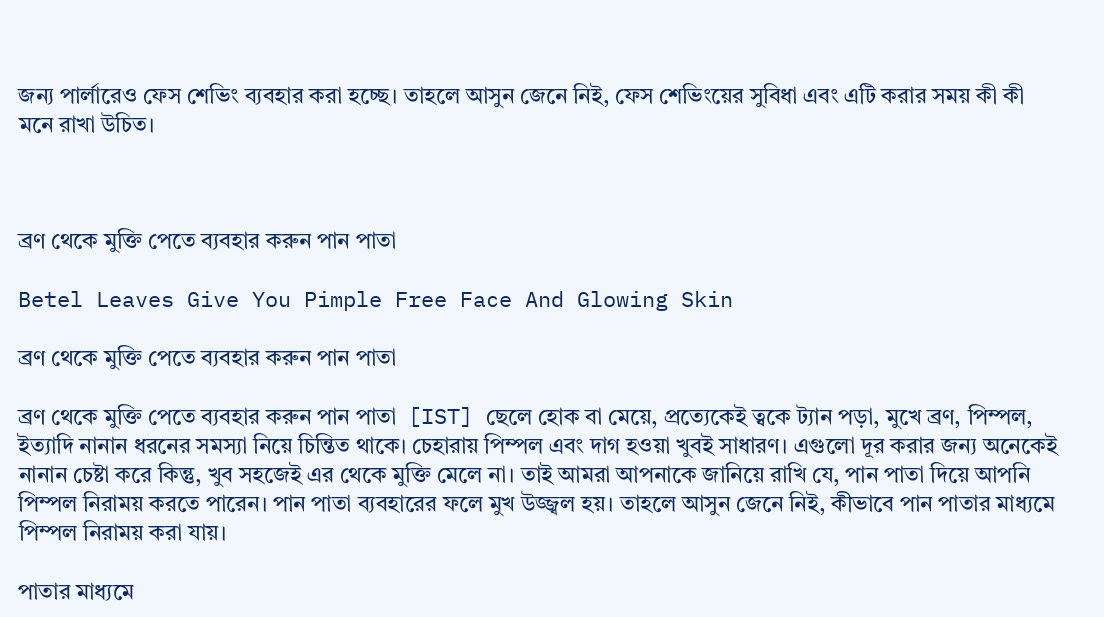জন্য পার্লারেও ফেস শেভিং ব্যবহার করা হচ্ছে। তাহলে আসুন জেনে নিই, ফেস শেভিংয়ের সুবিধা এবং এটি করার সময় কী কী মনে রাখা উচিত।



ব্রণ থেকে মুক্তি পেতে ব্যবহার করুন পান পাতা

Betel Leaves Give You Pimple Free Face And Glowing Skin

ব্রণ থেকে মুক্তি পেতে ব্যবহার করুন পান পাতা

ব্রণ থেকে মুক্তি পেতে ব্যবহার করুন পান পাতা  [IST] ছেলে হোক বা মেয়ে, প্রত্যেকেই ত্বকে ট্যান পড়া, মুখে ব্রণ, পিম্পল, ইত্যাদি নানান ধরনের সমস্যা নিয়ে চিন্তিত থাকে। চেহারায় পিম্পল এবং দাগ হওয়া খুবই সাধারণ। এগুলো দূর করার জন্য অনেকেই নানান চেষ্টা করে কিন্তু, খুব সহজেই এর থেকে মুক্তি মেলে না। তাই আমরা আপনাকে জানিয়ে রাখি যে, পান পাতা দিয়ে আপনি পিম্পল নিরাময় করতে পারেন। পান পাতা ব্যবহারের ফলে মুখ উজ্জ্বল হয়। তাহলে আসুন জেনে নিই, কীভাবে পান পাতার মাধ্যমে পিম্পল নিরাময় করা যায়।

পাতার মাধ্যমে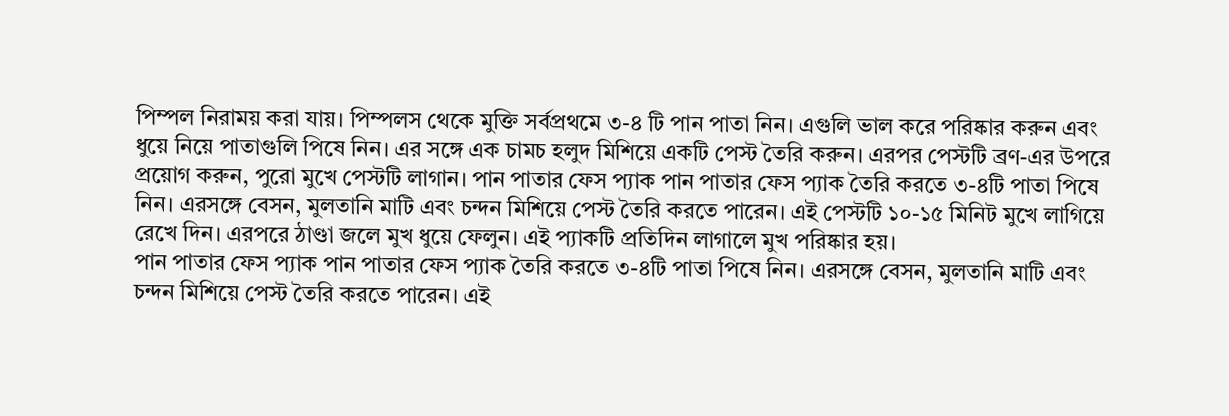পিম্পল নিরাময় করা যায়। পিম্পলস থেকে মুক্তি সর্বপ্রথমে ৩-৪ টি পান পাতা নিন। এগুলি ভাল করে পরিষ্কার করুন এবং ধুয়ে নিয়ে পাতাগুলি পিষে নিন। এর সঙ্গে এক চামচ হলুদ মিশিয়ে একটি পেস্ট তৈরি করুন। এরপর পেস্টটি ব্রণ-এর উপরে প্রয়োগ করুন, পুরো মুখে পেস্টটি লাগান। পান পাতার ফেস প্যাক পান পাতার ফেস প্যাক তৈরি করতে ৩-৪টি পাতা পিষে নিন। এরসঙ্গে বেসন, মুলতানি মাটি এবং চন্দন মিশিয়ে পেস্ট তৈরি করতে পারেন। এই পেস্টটি ১০-১৫ মিনিট মুখে লাগিয়ে রেখে দিন। এরপরে ঠাণ্ডা জলে মুখ ধুয়ে ফেলুন। এই প্যাকটি প্রতিদিন লাগালে মুখ পরিষ্কার হয়।
পান পাতার ফেস প্যাক পান পাতার ফেস প্যাক তৈরি করতে ৩-৪টি পাতা পিষে নিন। এরসঙ্গে বেসন, মুলতানি মাটি এবং চন্দন মিশিয়ে পেস্ট তৈরি করতে পারেন। এই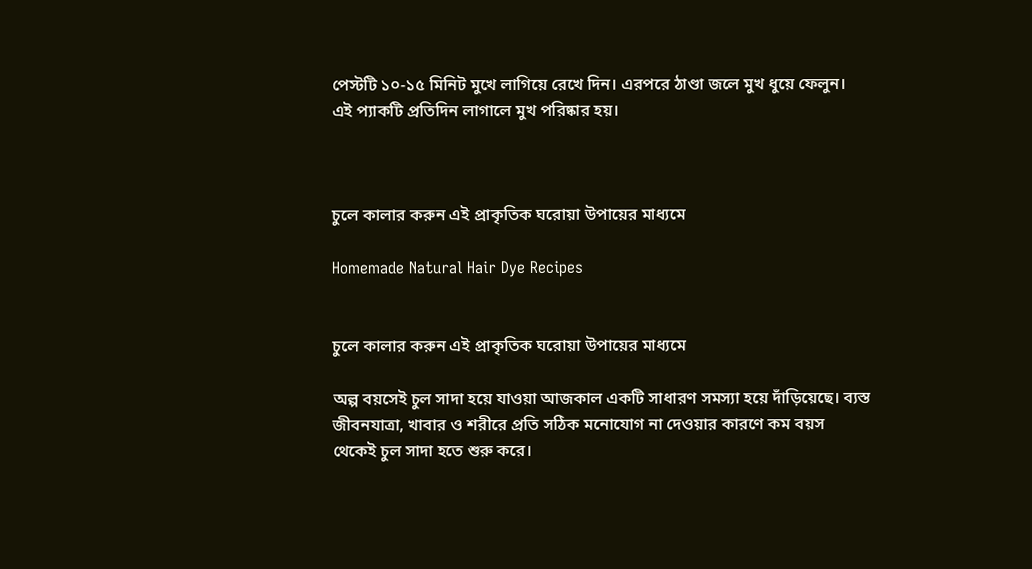পেস্টটি ১০-১৫ মিনিট মুখে লাগিয়ে রেখে দিন। এরপরে ঠাণ্ডা জলে মুখ ধুয়ে ফেলুন। এই প্যাকটি প্রতিদিন লাগালে মুখ পরিষ্কার হয়।



চুলে কালার করুন এই প্রাকৃতিক ঘরোয়া উপায়ের মাধ্যমে

Homemade Natural Hair Dye Recipes


চুলে কালার করুন এই প্রাকৃতিক ঘরোয়া উপায়ের মাধ্যমে

অল্প বয়সেই চুল সাদা হয়ে যাওয়া আজকাল একটি সাধারণ সমস্যা হয়ে দাঁড়িয়েছে। ব্যস্ত জীবনযাত্রা, খাবার ও শরীরে প্রতি সঠিক মনোযোগ না দেওয়ার কারণে কম বয়স থেকেই চুল সাদা হতে শুরু করে।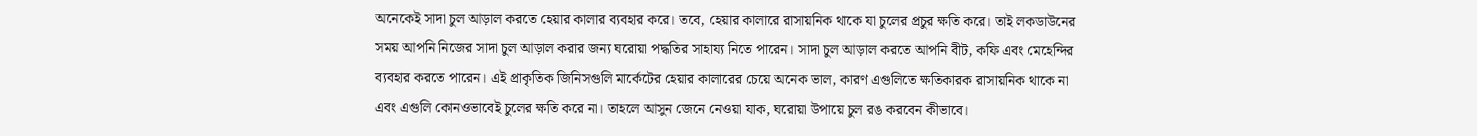অনেকেই সাদা চুল আড়াল করতে হেয়ার কালার ব্যবহার করে। তবে, হেয়ার কালারে রাসায়নিক থাকে যা চুলের প্রচুর ক্ষতি করে। তাই লকডাউনের সময় আপনি নিজের সাদা চুল আড়াল করার জন্য ঘরোয়া পদ্ধতির সাহায্য নিতে পারেন। সাদা চুল আড়াল করতে আপনি বীট, কফি এবং মেহেন্দির ব্যবহার করতে পারেন। এই প্রাকৃতিক জিনিসগুলি মার্কেটের হেয়ার কালারের চেয়ে অনেক ভাল, কারণ এগুলিতে ক্ষতিকারক রাসায়নিক থাকে না এবং এগুলি কোনওভাবেই চুলের ক্ষতি করে না। তাহলে আসুন জেনে নেওয়া যাক, ঘরোয়া উপায়ে চুল রঙ করবেন কীভাবে।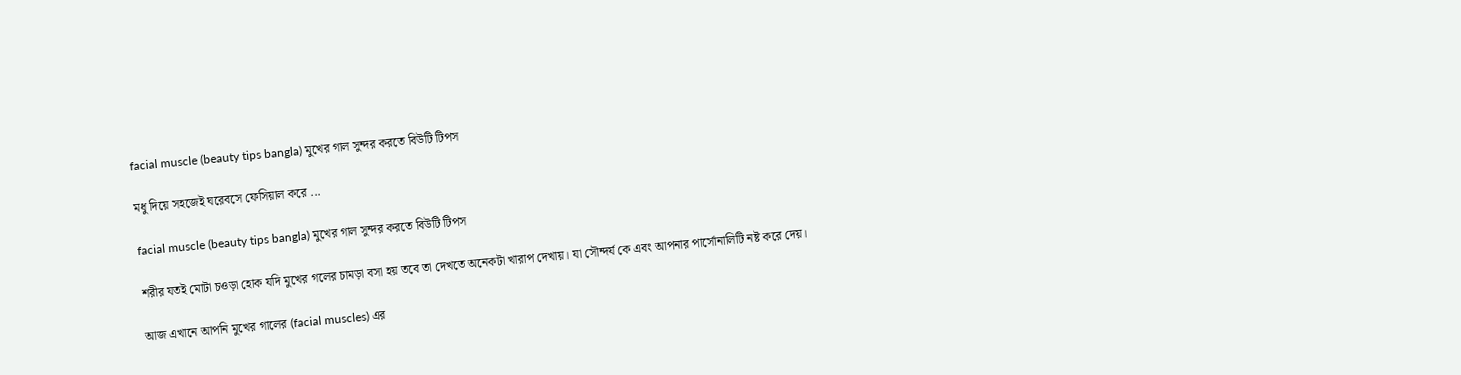facial muscle (beauty tips bangla) মুখের গাল সুন্দর করতে বিউটি টিপস

মধু দিয়ে সহজেই ঘরেবসে ফেসিয়াল করে ...

facial muscle (beauty tips bangla) মুখের গাল সুন্দর করতে বিউটি টিপস

শরীর যতই মোটা চওড়া হোক যদি মুখের গলের চামড়া বসা হয় তবে তা দেখতে অনেকটা খারাপ দেখায়। যা সৌন্দর্য কে এবং আপনার পার্সোনালিটি নষ্ট করে দেয়।

আজ এখানে আপনি মুখের গালের (facial muscles) এর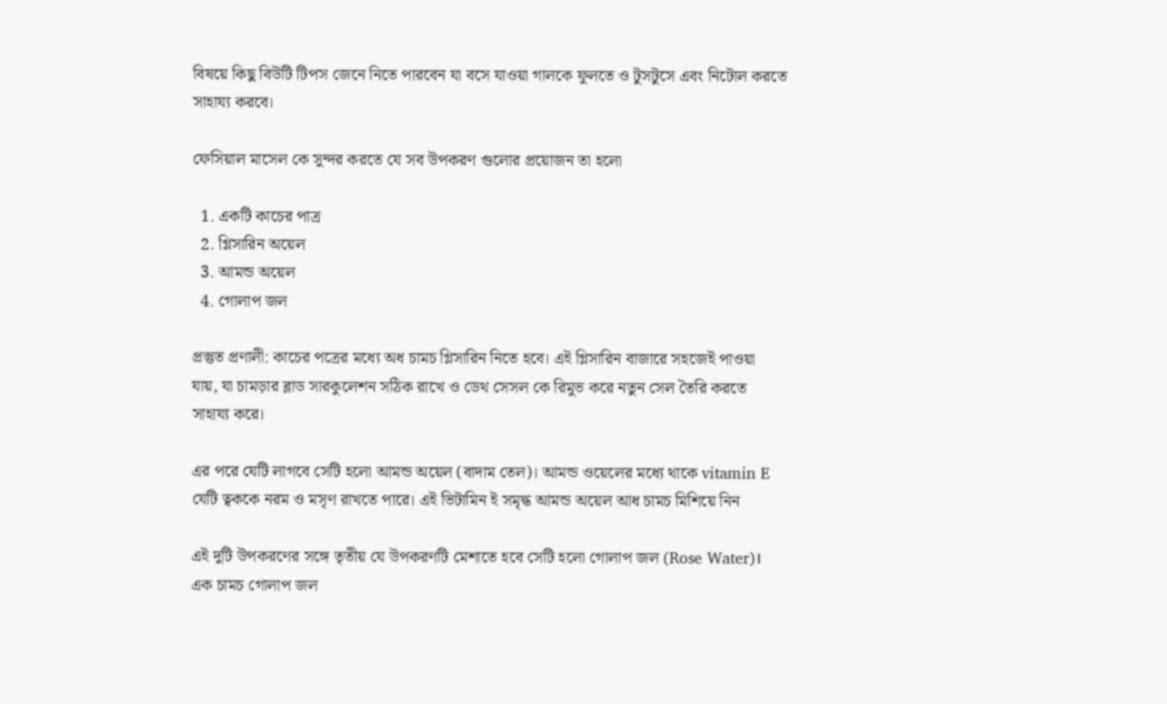বিষয়ে কিছু বিউটি টিপস জেনে নিতে পারবেন যা বসে যাওয়া গালকে ফুলতে ও টুসটুসে এবং নিটোল করতে সাহায্য করবে।

ফেসিয়াল মাসেল কে সুন্দর করতে যে সব উপকরণ গুলোর প্রয়োজন তা হলো

  1. একটি কাচের পাত্র
  2. গ্লিসারিন অয়েল
  3. আমন্ড অয়েল
  4. গোলাপ জল

প্রস্তুত প্রণালী: কাচের পত্রের মধ্যে অধ চামচ গ্লিসারিন নিতে হবে। এই গ্লিসারিন বাজারে সহজেই পাওয়া যায়, যা চামড়ার ব্লাড সারকুলেশন সঠিক রাখে ও ডেথ সেসল কে রিমুভ করে নতুন সেল তৈরি করতে সাহায্য করে।

এর পরে যেটি লাগবে সেটি হলো আমন্ড অয়েল (বাদাম তেল)। আমন্ড ওয়েলের মধ্যে থাকে vitamin E যেটি ত্বককে নরম ও মসৃণ রাখতে পারে। এই ভিটামিন ই সমৃদ্ধ আমন্ড অয়েল আধ চামচ মিশিয়ে নিন

এই দুটি উপকরণের সঙ্গে তৃতীয় যে উপকরণটি মেশাতে হবে সেটি হলো গোলাপ জল (Rose Water)। এক চামচ গোলাপ জল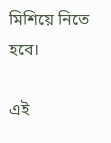মিশিয়ে নিতে হবে।

এই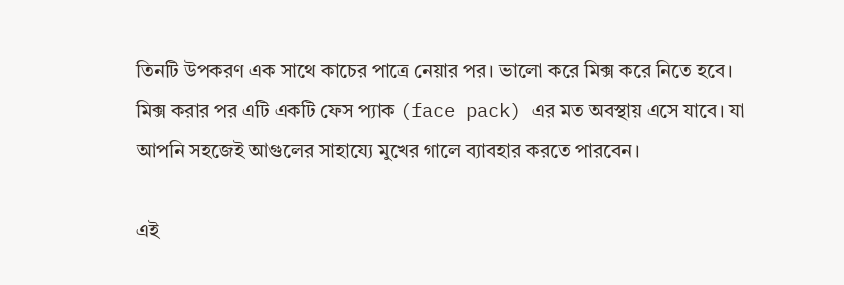তিনটি উপকরণ এক সাথে কাচের পাত্রে নেয়ার পর। ভালো করে মিক্স করে নিতে হবে। মিক্স করার পর এটি একটি ফেস প্যাক (face pack) এর মত অবস্থায় এসে যাবে। যা আপনি সহজেই আগুলের সাহায্যে মুখের গালে ব্যাবহার করতে পারবেন।

এই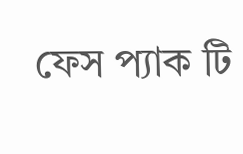ফেস প্যাক টি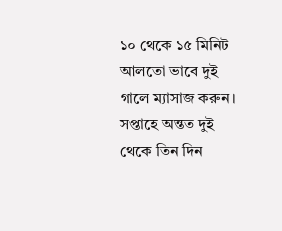১০ থেকে ১৫ মিনিট আলতো ভাবে দুই গালে ম্যাসাজ করুন। সপ্তাহে অন্তত দুই থেকে তিন দিন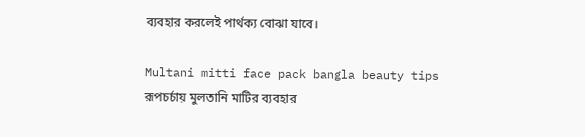ব্যবহার করলেই পার্থক্য বোঝা যাবে।

Multani mitti face pack bangla beauty tips রূপচর্চায় মুলতানি মাটির ব্যবহার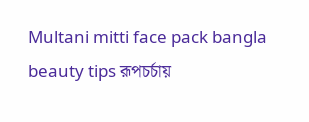Multani mitti face pack bangla beauty tips রূপচর্চায়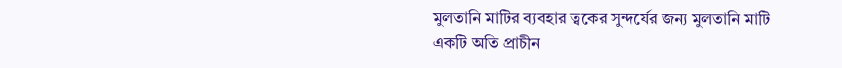মুলতানি মাটির ব্যবহার ত্বকের সুন্দর্যের জন্য মুলতানি মাটি একটি অতি প্রাচীন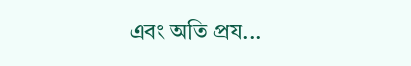এবং অতি প্রয...